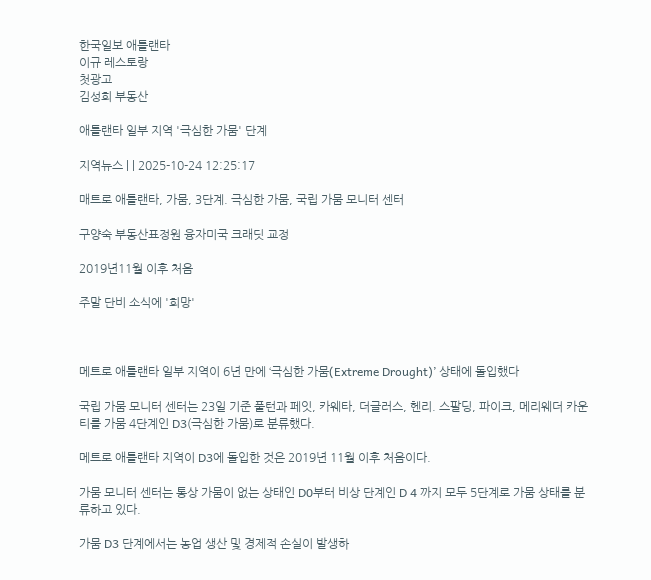한국일보 애틀랜타
이규 레스토랑
첫광고
김성희 부동산

애틀랜타 일부 지역 '극심한 가뭄' 단계

지역뉴스 | | 2025-10-24 12:25:17

매트로 애틀랜타, 가뭄, 3단계. 극심한 가뭄, 국립 가뭄 모니터 센터

구양숙 부동산표정원 융자미국 크래딧 교정

2019년11월 이후 처음

주말 단비 소식에 '희망'



메트로 애틀랜타 일부 지역이 6년 만에 ‘극심한 가뭄(Extreme Drought)’ 상태에 돌입했다

국립 가뭄 모니터 센터는 23일 기준 풀턴과 페잇, 카웨타, 더글러스, 헨리. 스팔딩, 파이크, 메리웨더 카운티를 가뭄 4단계인 D3(극심한 가뭄)로 분류했다.

메트로 애틀랜타 지역이 D3에 돌입한 것은 2019년 11월 이후 처음이다.

가뭄 모니터 센터는 통상 가뭄이 없는 상태인 D0부터 비상 단계인 D 4 까지 모두 5단계로 가뭄 상태를 분류하고 있다.

가뭄 D3 단계에서는 농업 생산 및 경제적 손실이 발생하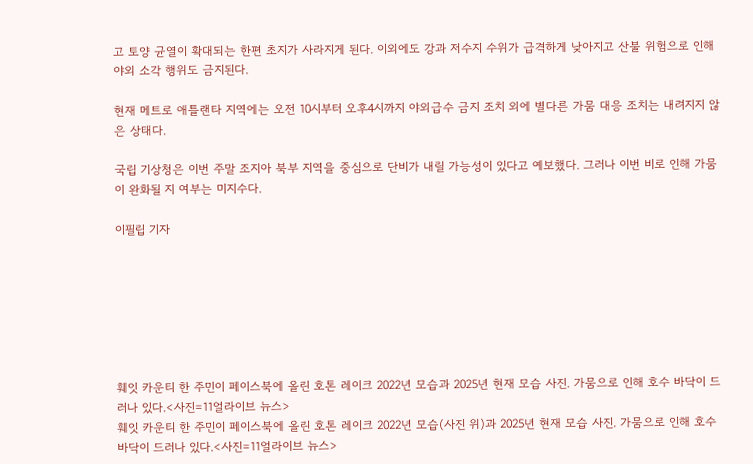고 토양 균열이 확대되는 한편 초지가 사라지게 된다. 이외에도 강과 저수지 수위가 급격하게 낮아지고 산불 위험으로 인해 야외 소각 행위도 금지된다.

현재 메트로 애틀랜타 지역에는 오전 10시부터 오후4시까지 야외급수 금지 조치 외에 별다른 가뭄 대응 조치는 내려지지 않은 상태다.

국립 기상청은 이번 주말 조지아 북부 지역을 중심으로 단비가 내릴 가능성이 있다고 예보했다. 그러나 이번 비로 인해 가뭄이 완화될 지 여부는 미지수다.

이필립 기자







훼잇 카운티 한 주민이 페이스북에 올린 호톤 레이크 2022년 모습과 2025년 현재 모습 사진. 가뭄으로 인해 호수 바닥이 드러나 있다.<사진=11얼라이브 뉴스>
훼잇 카운티 한 주민이 페이스북에 올린 호톤 레이크 2022년 모습(사진 위)과 2025년 현재 모습 사진. 가뭄으로 인해 호수 바닥이 드러나 있다.<사진=11얼라이브 뉴스>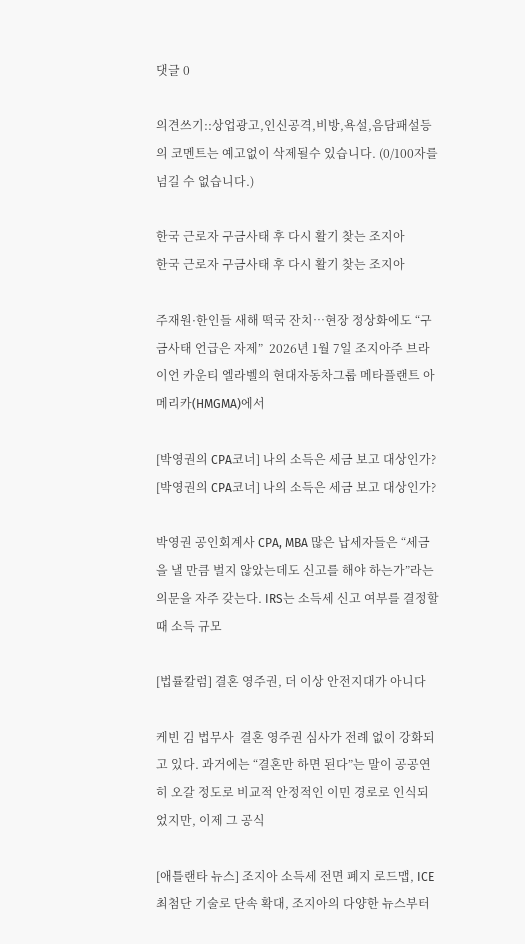댓글 0

의견쓰기::상업광고,인신공격,비방,욕설,음담패설등의 코멘트는 예고없이 삭제될수 있습니다. (0/100자를 넘길 수 없습니다.)

한국 근로자 구금사태 후 다시 활기 찾는 조지아
한국 근로자 구금사태 후 다시 활기 찾는 조지아

주재원·한인들 새해 떡국 잔치…현장 정상화에도 “구금사태 언급은 자제”  2026년 1월 7일 조지아주 브라이언 카운티 엘라벨의 현대자동차그룹 메타플랜트 아메리카(HMGMA)에서

[박영권의 CPA코너] 나의 소득은 세금 보고 대상인가?
[박영권의 CPA코너] 나의 소득은 세금 보고 대상인가?

박영권 공인회계사 CPA, MBA 많은 납세자들은 “세금을 낼 만큼 벌지 않았는데도 신고를 해야 하는가”라는 의문을 자주 갖는다. IRS는 소득세 신고 여부를 결정할 때 소득 규모

[법률칼럼] 결혼 영주권, 더 이상 안전지대가 아니다

케빈 김 법무사  결혼 영주권 심사가 전례 없이 강화되고 있다. 과거에는 “결혼만 하면 된다”는 말이 공공연히 오갈 정도로 비교적 안정적인 이민 경로로 인식되었지만, 이제 그 공식

[애틀랜타 뉴스] 조지아 소득세 전면 폐지 로드맵, ICE 최첨단 기술로 단속 확대, 조지아의 다양한 뉴스부터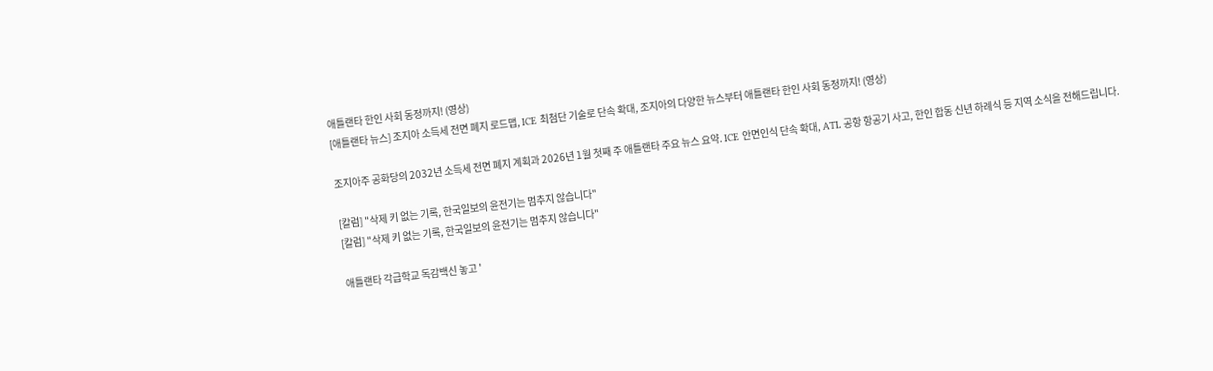애틀랜타 한인 사회 동정까지! (영상)
[애틀랜타 뉴스] 조지아 소득세 전면 폐지 로드맵, ICE 최첨단 기술로 단속 확대, 조지아의 다양한 뉴스부터 애틀랜타 한인 사회 동정까지! (영상)

조지아주 공화당의 2032년 소득세 전면 폐지 계획과 2026년 1월 첫째 주 애틀랜타 주요 뉴스 요약. ICE 안면인식 단속 확대, ATL 공항 항공기 사고, 한인 합동 신년 하례식 등 지역 소식을 전해드립니다.

[칼럼] "삭제 키 없는 기록, 한국일보의 윤전기는 멈추지 않습니다"
[칼럼] "삭제 키 없는 기록, 한국일보의 윤전기는 멈추지 않습니다"

애틀랜타 각급학교 독감백신 놓고 '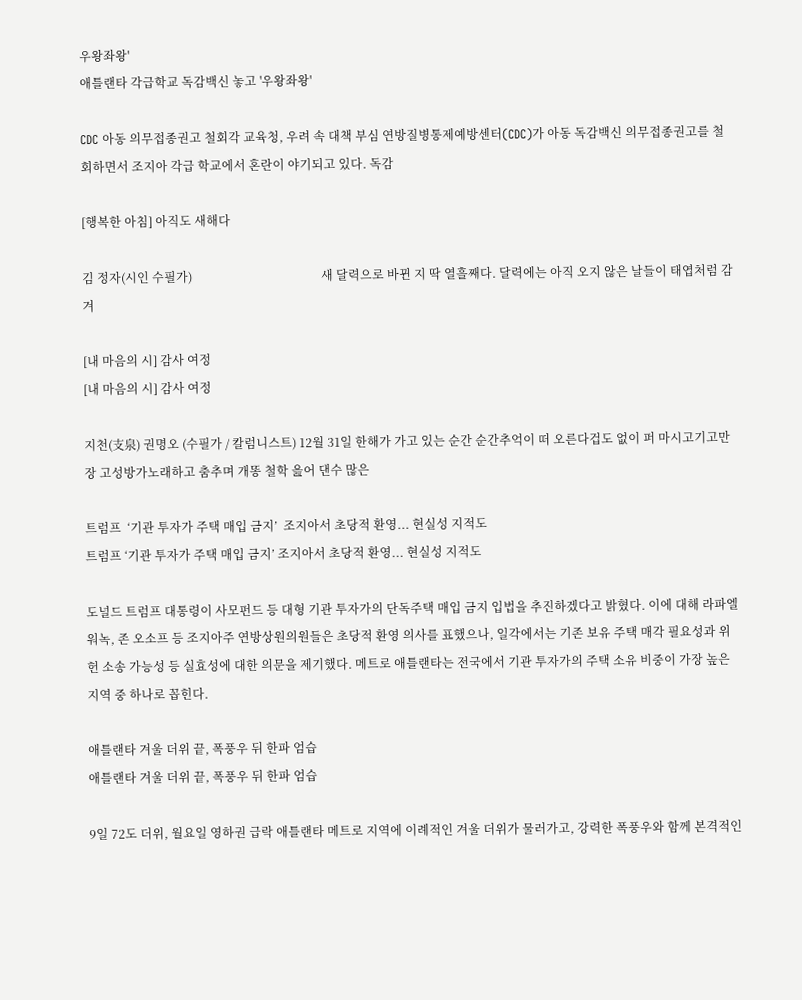우왕좌왕'
애틀랜타 각급학교 독감백신 놓고 '우왕좌왕'

CDC 아동 의무접종권고 철회각 교육청, 우려 속 대책 부심 연방질병통제예방센터(CDC)가 아동 독감백신 의무접종권고를 철회하면서 조지아 각급 학교에서 혼란이 야기되고 있다. 독감

[행복한 아침] 아직도 새해다

김 정자(시인 수필가)                                           새 달력으로 바뀐 지 딱 열흘째다. 달력에는 아직 오지 않은 날들이 태엽처럼 감겨

[내 마음의 시] 감사 여정
[내 마음의 시] 감사 여정

지천(支泉) 권명오 (수필가 / 칼럼니스트) 12월 31일 한해가 가고 있는 순간 순간추억이 떠 오른다겁도 없이 퍼 마시고기고만장 고성방가노래하고 춤추며 개똥 철학 읊어 댄수 많은

트럼프  ‘기관 투자가 주택 매입 금지’  조지아서 초당적 환영... 현실성 지적도
트럼프 ‘기관 투자가 주택 매입 금지’ 조지아서 초당적 환영... 현실성 지적도

도널드 트럼프 대통령이 사모펀드 등 대형 기관 투자가의 단독주택 매입 금지 입법을 추진하겠다고 밝혔다. 이에 대해 라파엘 워녹, 존 오소프 등 조지아주 연방상원의원들은 초당적 환영 의사를 표했으나, 일각에서는 기존 보유 주택 매각 필요성과 위헌 소송 가능성 등 실효성에 대한 의문을 제기했다. 메트로 애틀랜타는 전국에서 기관 투자가의 주택 소유 비중이 가장 높은 지역 중 하나로 꼽힌다.

애틀랜타 겨울 더위 끝, 폭풍우 뒤 한파 엄습
애틀랜타 겨울 더위 끝, 폭풍우 뒤 한파 엄습

9일 72도 더위, 월요일 영하권 급락 애틀랜타 메트로 지역에 이례적인 겨울 더위가 물러가고, 강력한 폭풍우와 함께 본격적인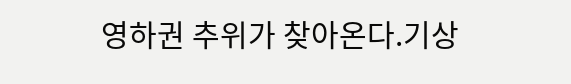영하권 추위가 찾아온다.기상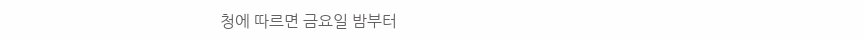청에 따르면 금요일 밤부터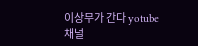이상무가 간다 yotube 채널